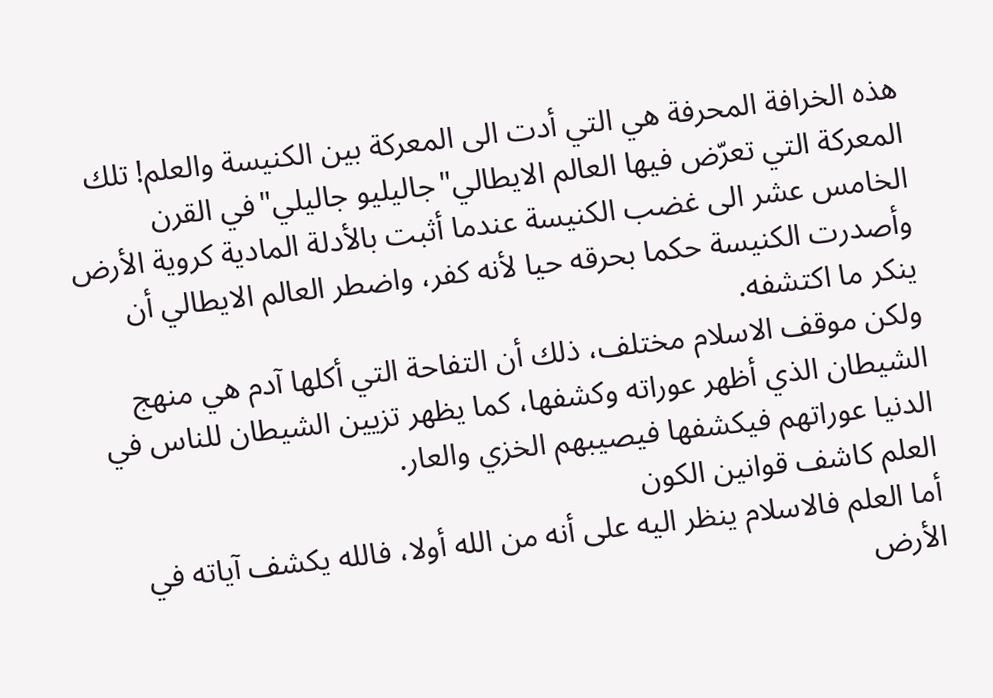هذه الخرافة المحرفة هي التي أدت الى المعركة بين الكنيسة والعلم! تلك المعركة التي تعرّض فيها العالم الايطالي"جاليليو جاليلي"في القرن الخامس عشر الى غضب الكنيسة عندما أثبت بالأدلة المادية كروية الأرض وأصدرت الكنيسة حكما بحرقه حيا لأنه كفر، واضطر العالم الايطالي أن ينكر ما اكتشفه.
ولكن موقف الاسلام مختلف، ذلك أن التفاحة التي أكلها آدم هي منهج الشيطان الذي أظهر عوراته وكشفها، كما يظهر تزيين الشيطان للناس في الدنيا عوراتهم فيكشفها فيصيبهم الخزي والعار.
العلم كاشف قوانين الكون
أما العلم فالاسلام ينظر اليه على أنه من الله أولا، فالله يكشف آياته في الأرض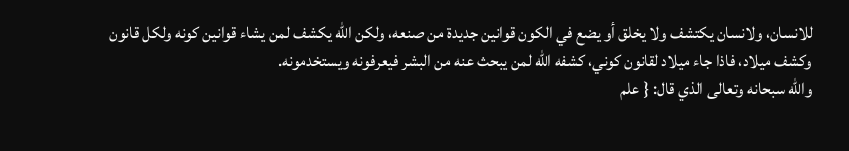للانسان، ولانسان يكتشف ولا يخلق أو يضع في الكون قوانين جديدة من صنعه، ولكن الله يكشف لمن يشاء قوانين كونه ولكل قانون وكشف ميلاد، فاذا جاء ميلاد لقانون كوني، كشفه الله لمن يبحث عنه من البشر فيعرفونه ويستخدمونه.
والله سبحانه وتعالى الذي قال: { علم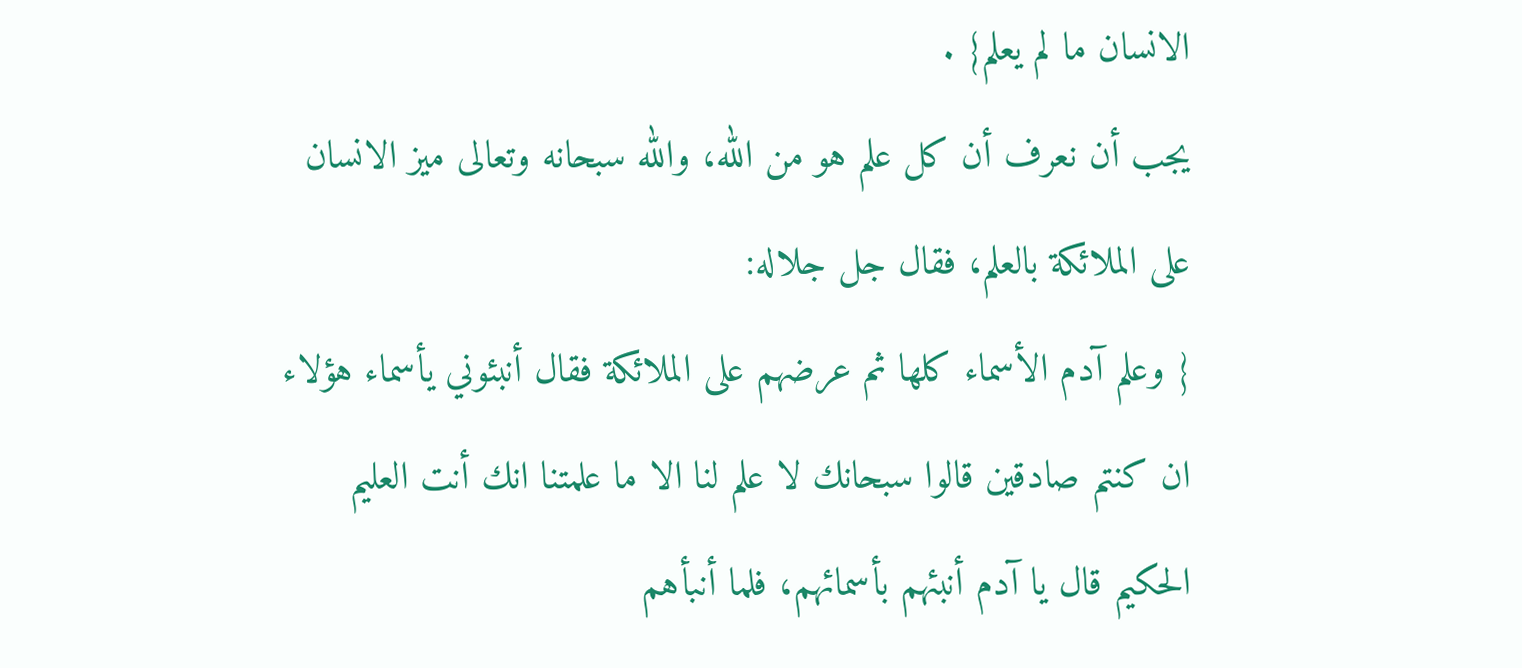الانسان ما لم يعلم} .
يجب أن نعرف أن كل علم هو من الله، والله سبحانه وتعالى ميز الانسان على الملائكة بالعلم، فقال جل جلاله:
{ وعلم آدم الأسماء كلها ثم عرضهم على الملائكة فقال أنبئوني يأسماء هؤلاء ان كنتم صادقين قالوا سبحانك لا علم لنا الا ما علمتنا انك أنت العليم الحكيم قال يا آدم أنبئهم بأسمائهم، فلما أنبأهم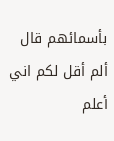بأسمائهم قال ألم أقل لكم اني أعلم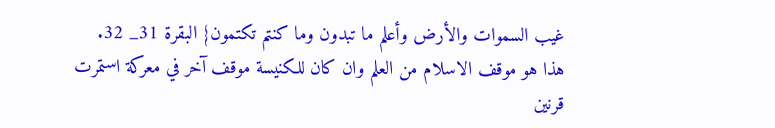غيب السموات والأرض وأعلم ما تبدون وما كنتم تكتمون} البقرة 31_ 32.
هذا هو موقف الاسلام من العلم وان كان للكنيسة موقف آخر في معركة استمرت قرنين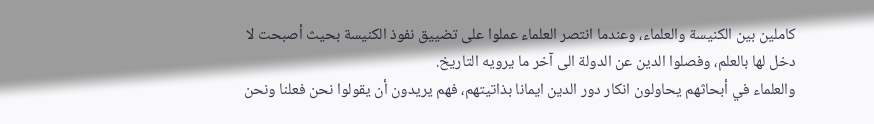كاملين بين الكنيسة والعلماء، وعندما انتصر العلماء عملوا على تضييق نفوذ الكنيسة بحيث أصبحت لا دخل لها بالعلم، وفصلوا الدين عن الدولة الى آخر ما يرويه التاريخ.
والعلماء في أبحاثهم يحاولون انكار دور الدين ايمانا بذاتيتهم، فهم يريدون أن يقولوا نحن فعلنا ونحن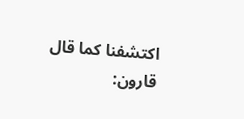اكتشفنا كما قال قارون: